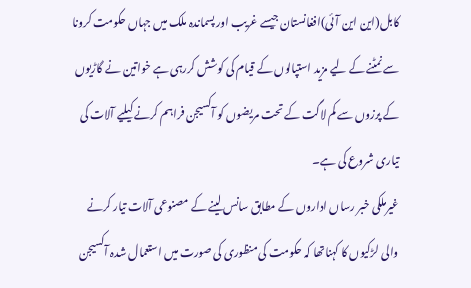کابل(این این آئی)افغانستان جیسے غریب اور پسماندہ ملک میں جہاں حکومت کرونا سے نمٹنے کے لیے مزید استپالوں کے قیام کی کوشش کررہی ہے خواتین نے گاڑیوں کے پرزوں سے کم لاگت کے تحت مریضوں کو آکسیجن فراہم کرنے کیلیے آلات کی تیاری شروع کی ہے۔
غیرملکی خبر رساں اداروں کے مطابق سانس لینے کے مصنوعی آلات تیار کرنے والی لڑکیوں کا کہناتھا کہ حکومت کی منظوری کی صورت میں استعمال شدہ آکسیجن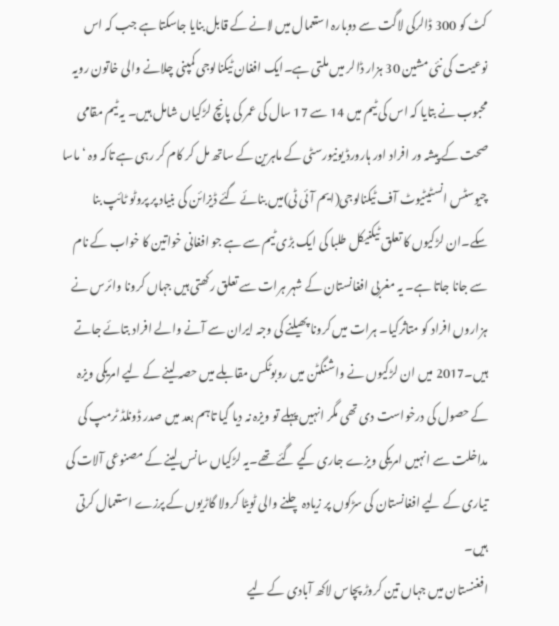کٹ کو 300 ڈالرکی لاگت سے دوبارہ استعمال میں لانے کے قابل بنایا جاسکتا ہے جب کہ اس نوعیت کی نئی مشین 30 ہزار ڈالر میں ملتی ہے۔ایک افغان ٹیکنالوجی کمپنی چلانے والی خاتون رویہ محبوب نے بتایا کہ اس کی ٹیم میں 14 سے 17 سال کی عمر کی پانچ لڑکیاں شامل ہیں۔ یہ ٹیم مقامی صحت کے پیشہ ور افراد اور ہارورڈ یونیورسٹی کے ماہرین کے ساتھ مل کر کام کر رہی ہے تاکہ وہ ‘ماسا چیوسٹس انسٹیٹیوٹ آف ٹیکنالوجی(ایم آئی ٹی)میں بنائے گئے ڈیزائن کی بنیاد پر پروٹو ٹائپ بنا سکے۔ان لڑکیوں کا تعلق ٹیکنیکل طلبا کی ایک بڑی ٹیم سے ہے جو افغانی خواتین کا خواب کے نام سے جانا جاتا ہے۔ یہ مغربی افغانستان کے شہر ہرات سے تعلق رکھتی ہیں جہاں کرونا وائرس نے ہزاروں افراد کو متاثرکیا۔ ہرات میں کرونا پھیلنے کی وجہ ایران سے آنے والے افراد بتائے جاتے ہیں۔2017 میں ان لڑکیوں نے واشنگٹن میں روبوٹکس مقابلے میں حصہ لینے کے لیے امریکی ویزہ کے حصول کی درخواست دی تھی مگر انہیں پہلے تو ویزہ نہ دیا گیا تاہم بعد میں صدر ڈونلڈ ٹرمپ کی مداخلت سے انہیں امریکی ویزے جاری کیے گئے تھے۔یہ لڑکیاں سانس لینے کے مصنوعی آلات کی تیاری کے لیے افغانستان کی سڑکوں پر زیادہ چلنے والی ٹویٹا کرولا گاڑیوں کے پرزے استعمال کرتی ہیں۔
افغنستان میں جہاں تین کروڑ پچاس لاکھ آبادی کے لیے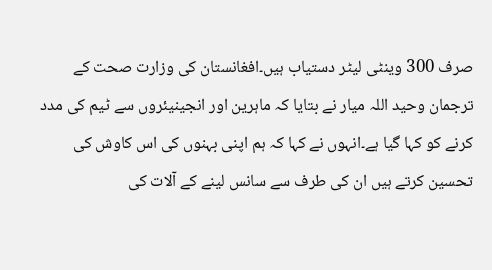صرف 300 وینٹی لیٹر دستیاب ہیں۔افغانستان کی وزارت صحت کے ترجمان وحید اللہ میار نے بتایا کہ ماہرین اور انجینیئروں سے ٹیم کی مدد کرنے کو کہا گیا ہے۔انہوں نے کہا کہ ہم اپنی بہنوں کی اس کاوش کی تحسین کرتے ہیں ان کی طرف سے سانس لینے کے آلات کی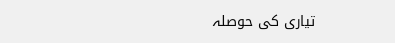تیاری کی حوصلہ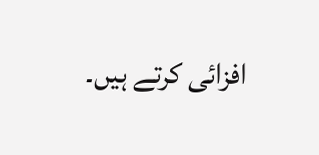افزائی کرتے ہیں۔